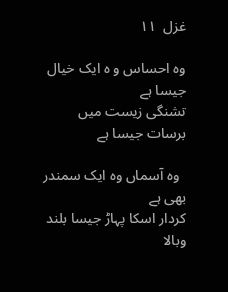غزل  ١١

وه احساس و ہ ایک خیال جیسا ہے
تشنگی زیست میں برسات جیسا ہے

  وه آسماں وہ ایک سمندر بھی ہے
کردار اسکا پہاڑ جیسا بلند وبالا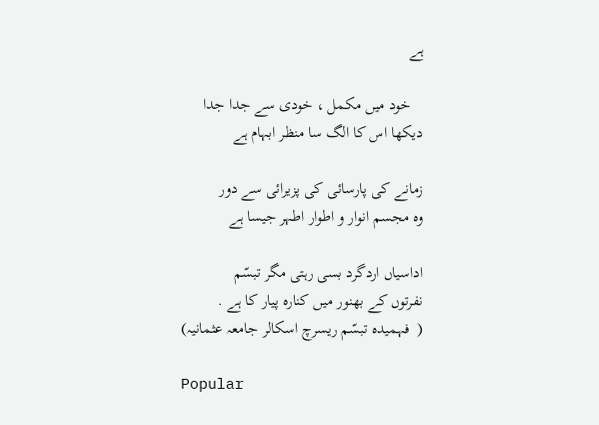ہے

   خود میں مکمل ، خودی سے جدا جدا
دیکھا اس کا الگ سا منظر ابہام ہے

زمانے کی پارسائی کی پزیرائی سے دور
وہ مجسم انوار و اطوار اطہر جیسا ہے

اداسیاں اردگرد بسی رہتی مگر تبسّم
نفرتوں کے بھنور میں کناره پیار کا ہے .
(  فہمیدہ تبسّم ریسرچ اسکالر جامعہ عثمانیہ)

Popular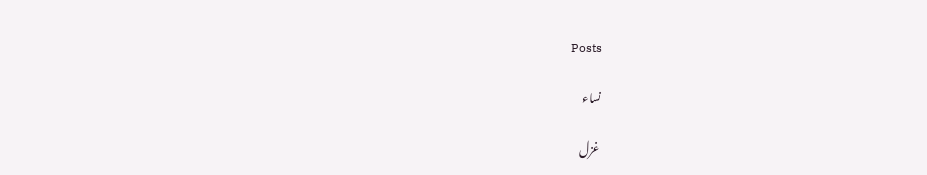Posts

نساء

 غزل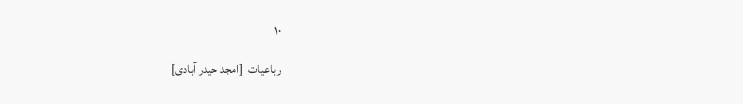١٠

رباعیات  [امجد حیدر آبادی]